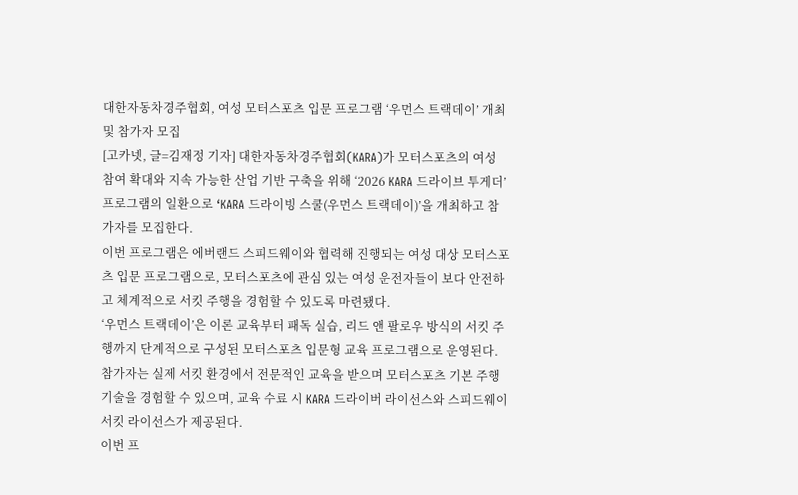대한자동차경주협회, 여성 모터스포츠 입문 프로그램 ‘우먼스 트랙데이’ 개최 및 참가자 모집
[고카넷, 글=김재정 기자] 대한자동차경주협회(KARA)가 모터스포츠의 여성 참여 확대와 지속 가능한 산업 기반 구축을 위해 ‘2026 KARA 드라이브 투게더’ 프로그램의 일환으로 ‘KARA 드라이빙 스쿨(우먼스 트랙데이)’을 개최하고 참가자를 모집한다.
이번 프로그램은 에버랜드 스피드웨이와 협력해 진행되는 여성 대상 모터스포츠 입문 프로그램으로, 모터스포츠에 관심 있는 여성 운전자들이 보다 안전하고 체계적으로 서킷 주행을 경험할 수 있도록 마련됐다.
‘우먼스 트랙데이’은 이론 교육부터 패독 실습, 리드 앤 팔로우 방식의 서킷 주행까지 단계적으로 구성된 모터스포츠 입문형 교육 프로그램으로 운영된다.
참가자는 실제 서킷 환경에서 전문적인 교육을 받으며 모터스포츠 기본 주행 기술을 경험할 수 있으며, 교육 수료 시 KARA 드라이버 라이선스와 스피드웨이 서킷 라이선스가 제공된다.
이번 프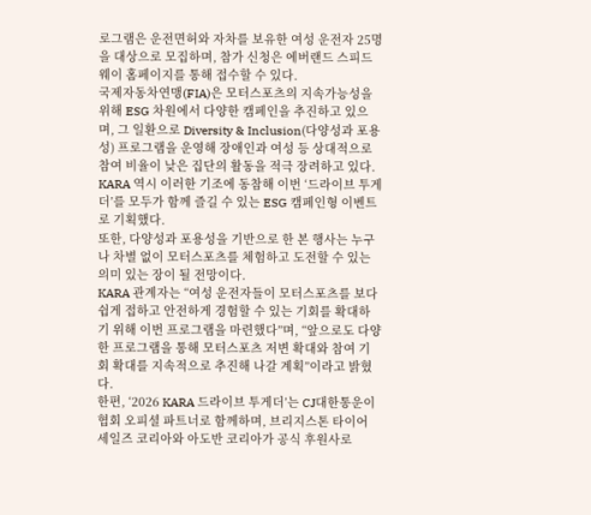로그램은 운전면허와 자차를 보유한 여성 운전자 25명을 대상으로 모집하며, 참가 신청은 에버랜드 스피드웨이 홈페이지를 통해 접수할 수 있다.
국제자동차연맹(FIA)은 모터스포츠의 지속가능성을 위해 ESG 차원에서 다양한 캠페인을 추진하고 있으며, 그 일환으로 Diversity & Inclusion(다양성과 포용성) 프로그램을 운영해 장애인과 여성 등 상대적으로 참여 비율이 낮은 집단의 활동을 적극 장려하고 있다.
KARA 역시 이러한 기조에 동참해 이번 ‘드라이브 투게더’를 모두가 함께 즐길 수 있는 ESG 캠페인형 이벤트로 기획했다.
또한, 다양성과 포용성을 기반으로 한 본 행사는 누구나 차별 없이 모터스포츠를 체험하고 도전할 수 있는 의미 있는 장이 될 전망이다.
KARA 관계자는 “여성 운전자들이 모터스포츠를 보다 쉽게 접하고 안전하게 경험할 수 있는 기회를 확대하기 위해 이번 프로그램을 마련했다”며, “앞으로도 다양한 프로그램을 통해 모터스포츠 저변 확대와 참여 기회 확대를 지속적으로 추진해 나갈 계획”이라고 밝혔다.
한편, ‘2026 KARA 드라이브 투게더’는 CJ대한통운이 협회 오피셜 파트너로 함께하며, 브리지스톤 타이어 세일즈 코리아와 아도반 코리아가 공식 후원사로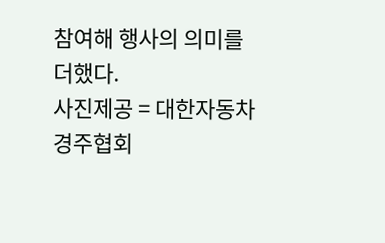참여해 행사의 의미를 더했다.
사진제공 = 대한자동차경주협회